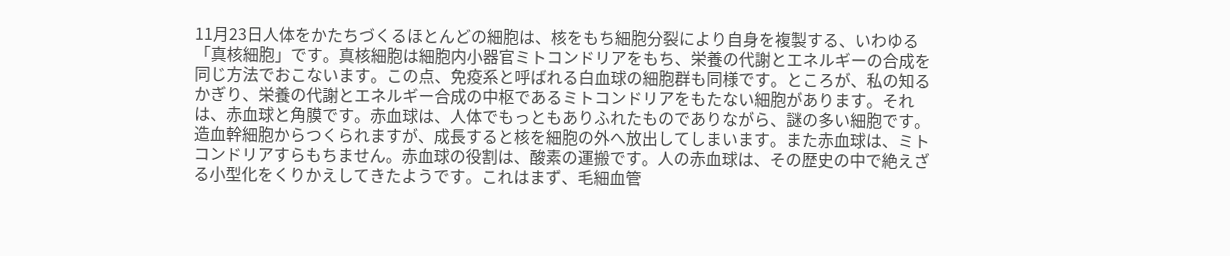11月23日人体をかたちづくるほとんどの細胞は、核をもち細胞分裂により自身を複製する、いわゆる「真核細胞」です。真核細胞は細胞内小器官ミトコンドリアをもち、栄養の代謝とエネルギーの合成を同じ方法でおこないます。この点、免疫系と呼ばれる白血球の細胞群も同様です。ところが、私の知るかぎり、栄養の代謝とエネルギー合成の中枢であるミトコンドリアをもたない細胞があります。それは、赤血球と角膜です。赤血球は、人体でもっともありふれたものでありながら、謎の多い細胞です。造血幹細胞からつくられますが、成長すると核を細胞の外へ放出してしまいます。また赤血球は、ミトコンドリアすらもちません。赤血球の役割は、酸素の運搬です。人の赤血球は、その歴史の中で絶えざる小型化をくりかえしてきたようです。これはまず、毛細血管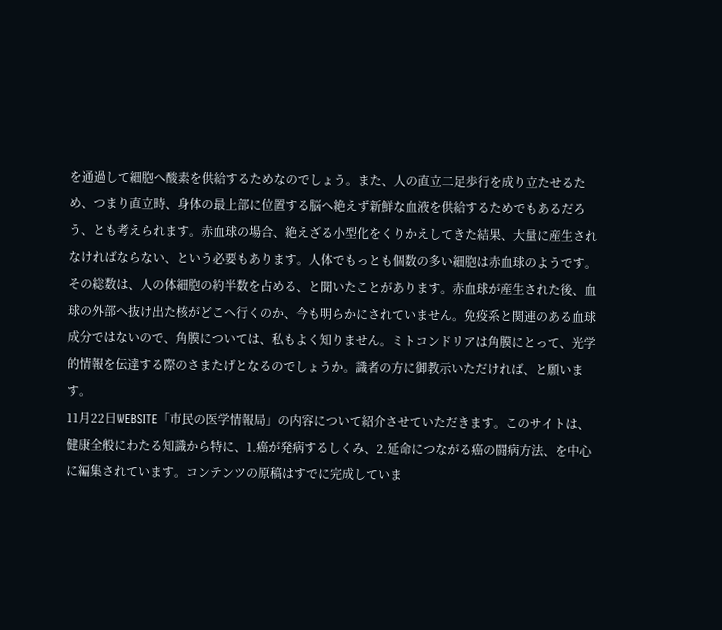を通過して細胞へ酸素を供給するためなのでしょう。また、人の直立二足歩行を成り立たせるため、つまり直立時、身体の最上部に位置する脳へ絶えず新鮮な血液を供給するためでもあるだろう、とも考えられます。赤血球の場合、絶えざる小型化をくりかえしてきた結果、大量に産生されなければならない、という必要もあります。人体でもっとも個数の多い細胞は赤血球のようです。その総数は、人の体細胞の約半数を占める、と聞いたことがあります。赤血球が産生された後、血球の外部へ抜け出た核がどこへ行くのか、今も明らかにされていません。免疫系と関連のある血球成分ではないので、角膜については、私もよく知りません。ミトコンドリアは角膜にとって、光学的情報を伝達する際のさまたげとなるのでしょうか。識者の方に御教示いただければ、と願います。
11月22日WEBSITE「市民の医学情報局」の内容について紹介させていただきます。このサイトは、健康全般にわたる知識から特に、1.癌が発病するしくみ、2.延命につながる癌の闘病方法、を中心に編集されています。コンテンツの原稿はすでに完成していま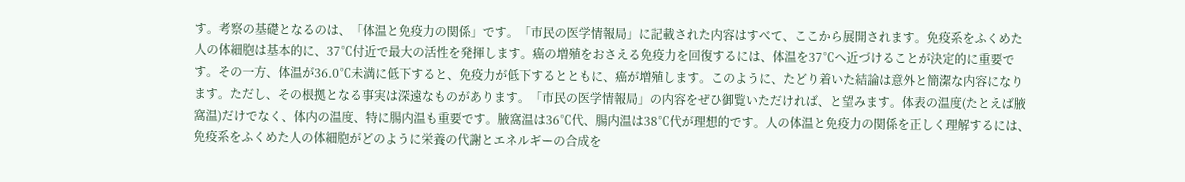す。考察の基礎となるのは、「体温と免疫力の関係」です。「市民の医学情報局」に記載された内容はすべて、ここから展開されます。免疫系をふくめた人の体細胞は基本的に、37℃付近で最大の活性を発揮します。癌の増殖をおさえる免疫力を回復するには、体温を37℃へ近づけることが決定的に重要です。その一方、体温が36.0℃未満に低下すると、免疫力が低下するとともに、癌が増殖します。このように、たどり着いた結論は意外と簡潔な内容になります。ただし、その根拠となる事実は深遠なものがあります。「市民の医学情報局」の内容をぜひ御覧いただければ、と望みます。体表の温度(たとえば腋窩温)だけでなく、体内の温度、特に腸内温も重要です。腋窩温は36℃代、腸内温は38℃代が理想的です。人の体温と免疫力の関係を正しく理解するには、免疫系をふくめた人の体細胞がどのように栄養の代謝とエネルギーの合成を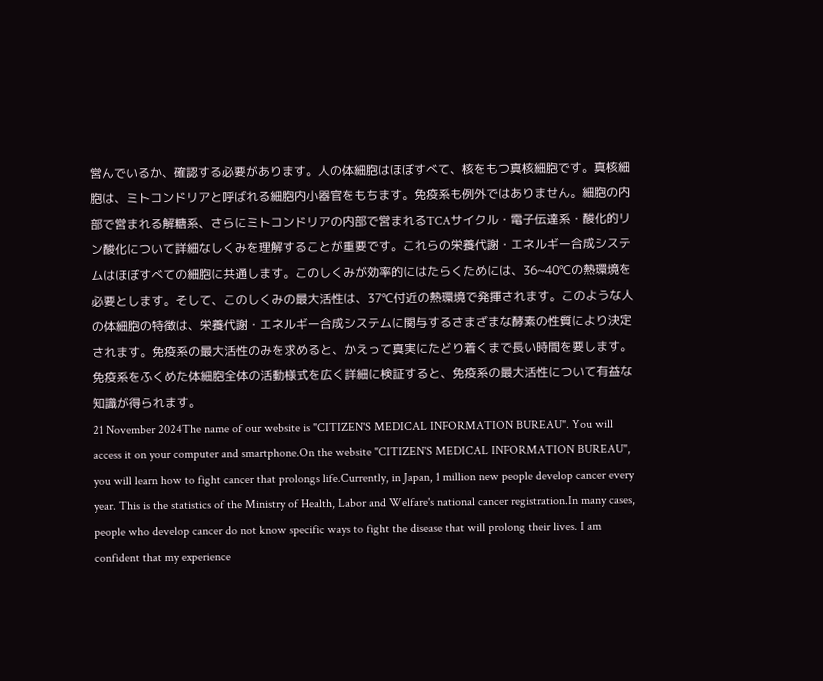営んでいるか、確認する必要があります。人の体細胞はほぼすべて、核をもつ真核細胞です。真核細胞は、ミトコンドリアと呼ばれる細胞内小器官をもちます。免疫系も例外ではありません。細胞の内部で営まれる解糖系、さらにミトコンドリアの内部で営まれるTCAサイクル・電子伝達系・酸化的リン酸化について詳細なしくみを理解することが重要です。これらの栄養代謝・エネルギー合成システムはほぼすべての細胞に共通します。このしくみが効率的にはたらくためには、36~40℃の熱環境を必要とします。そして、このしくみの最大活性は、37℃付近の熱環境で発揮されます。このような人の体細胞の特徴は、栄養代謝・エネルギー合成システムに関与するさまざまな酵素の性質により決定されます。免疫系の最大活性のみを求めると、かえって真実にたどり着くまで長い時間を要します。免疫系をふくめた体細胞全体の活動様式を広く詳細に検証すると、免疫系の最大活性について有益な知識が得られます。
21 November 2024The name of our website is "CITIZEN'S MEDICAL INFORMATION BUREAU". You will access it on your computer and smartphone.On the website "CITIZEN'S MEDICAL INFORMATION BUREAU", you will learn how to fight cancer that prolongs life.Currently, in Japan, 1 million new people develop cancer every year. This is the statistics of the Ministry of Health, Labor and Welfare's national cancer registration.In many cases, people who develop cancer do not know specific ways to fight the disease that will prolong their lives. I am confident that my experience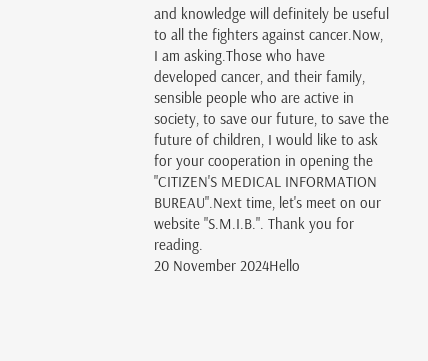and knowledge will definitely be useful to all the fighters against cancer.Now, I am asking.Those who have developed cancer, and their family, sensible people who are active in society, to save our future, to save the future of children, I would like to ask for your cooperation in opening the "CITIZEN'S MEDICAL INFORMATION BUREAU".Next time, let's meet on our website "S.M.I.B.". Thank you for reading.
20 November 2024Hello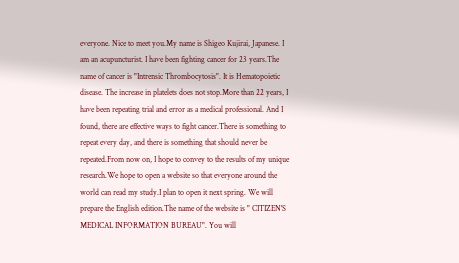everyone. Nice to meet you.My name is Shigeo Kujirai, Japanese. I am an acupuncturist. I have been fighting cancer for 23 years.The name of cancer is "Intrensic Thrombocytosis". It is Hematopoietic disease. The increase in platelets does not stop.More than 22 years, I have been repeating trial and error as a medical professional. And I found, there are effective ways to fight cancer.There is something to repeat every day, and there is something that should never be repeated.From now on, I hope to convey to the results of my unique research.We hope to open a website so that everyone around the world can read my study.I plan to open it next spring. We will prepare the English edition.The name of the website is " CITIZEN'S MEDICAL INFORMATION BUREAU". You will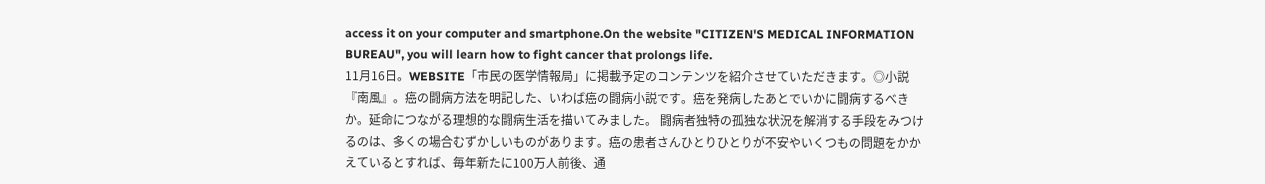access it on your computer and smartphone.On the website "CITIZEN'S MEDICAL INFORMATION BUREAU", you will learn how to fight cancer that prolongs life.
11月16日。WEBSITE「市民の医学情報局」に掲載予定のコンテンツを紹介させていただきます。◎小説『南風』。癌の闘病方法を明記した、いわば癌の闘病小説です。癌を発病したあとでいかに闘病するべきか。延命につながる理想的な闘病生活を描いてみました。 闘病者独特の孤独な状況を解消する手段をみつけるのは、多くの場合むずかしいものがあります。癌の患者さんひとりひとりが不安やいくつもの問題をかかえているとすれば、毎年新たに100万人前後、通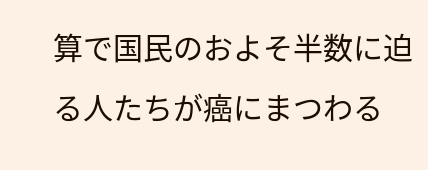算で国民のおよそ半数に迫る人たちが癌にまつわる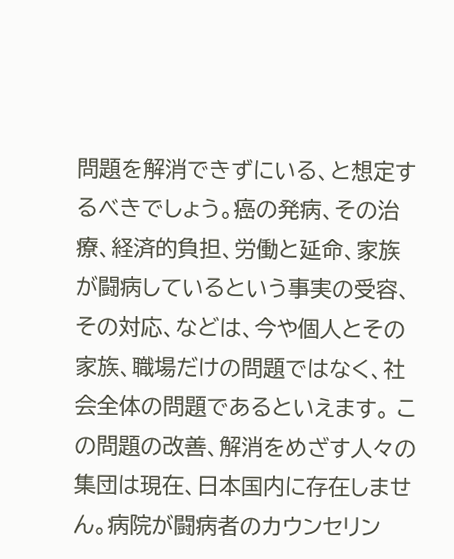問題を解消できずにいる、と想定するべきでしょう。癌の発病、その治療、経済的負担、労働と延命、家族が闘病しているという事実の受容、その対応、などは、今や個人とその家族、職場だけの問題ではなく、社会全体の問題であるといえます。 この問題の改善、解消をめざす人々の集団は現在、日本国内に存在しません。病院が闘病者のカウンセリン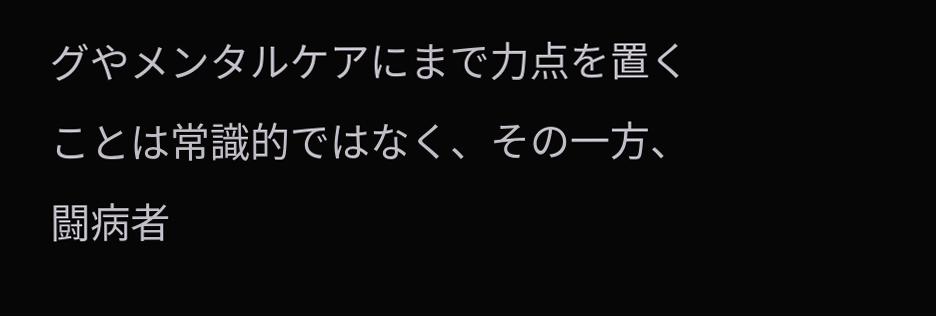グやメンタルケアにまで力点を置くことは常識的ではなく、その一方、闘病者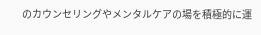のカウンセリングやメンタルケアの場を積極的に運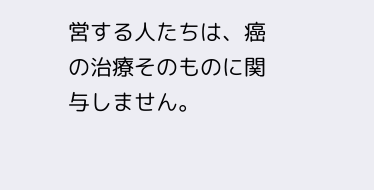営する人たちは、癌の治療そのものに関与しません。